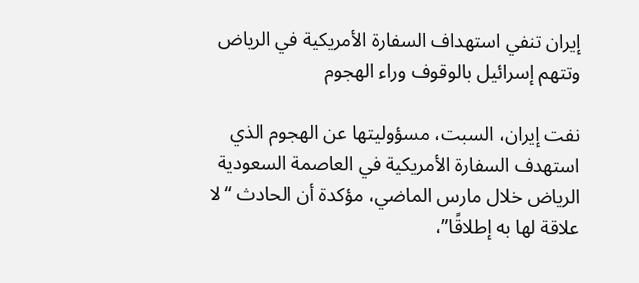إيران تنفي استهداف السفارة الأمريكية في الرياض وتتهم إسرائيل بالوقوف وراء الهجوم

نفت إيران، السبت، مسؤوليتها عن الهجوم الذي استهدف السفارة الأمريكية في العاصمة السعودية الرياض خلال مارس الماضي، مؤكدة أن الحادث “لا علاقة لها به إطلاقًا”،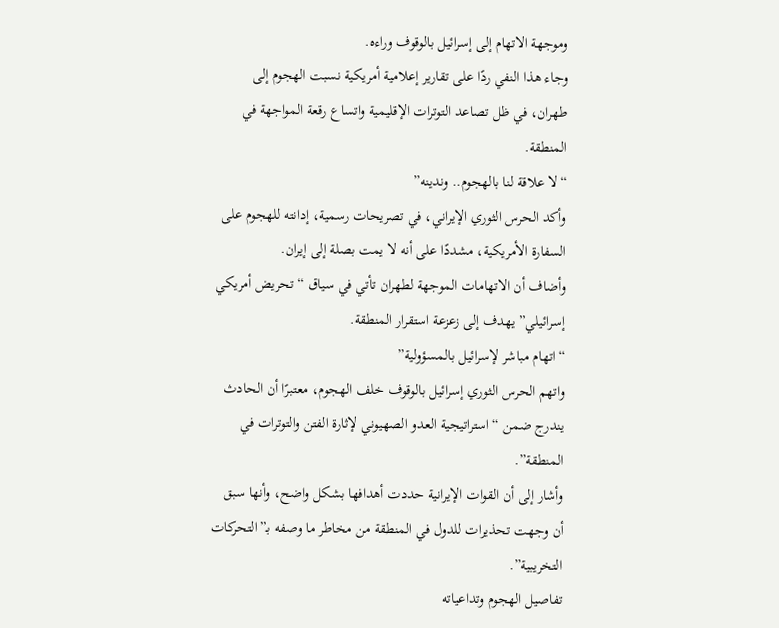وموجهة الاتهام إلى إسرائيل بالوقوف وراءه.
وجاء هذا النفي ردًا على تقارير إعلامية أمريكية نسبت الهجوم إلى طهران، في ظل تصاعد التوترات الإقليمية واتساع رقعة المواجهة في المنطقة.
“لا علاقة لنا بالهجوم.. وندينه”
وأكد الحرس الثوري الإيراني، في تصريحات رسمية، إدانته للهجوم على السفارة الأمريكية، مشددًا على أنه لا يمت بصلة إلى إيران.
وأضاف أن الاتهامات الموجهة لطهران تأتي في سياق “تحريض أمريكي إسرائيلي” يهدف إلى زعزعة استقرار المنطقة.
“اتهام مباشر لإسرائيل بالمسؤولية”
واتهم الحرس الثوري إسرائيل بالوقوف خلف الهجوم، معتبرًا أن الحادث يندرج ضمن “استراتيجية العدو الصهيوني لإثارة الفتن والتوترات في المنطقة”.
وأشار إلى أن القوات الإيرانية حددت أهدافها بشكل واضح، وأنها سبق أن وجهت تحذيرات للدول في المنطقة من مخاطر ما وصفه بـ”التحركات التخريبية”.
تفاصيل الهجوم وتداعياته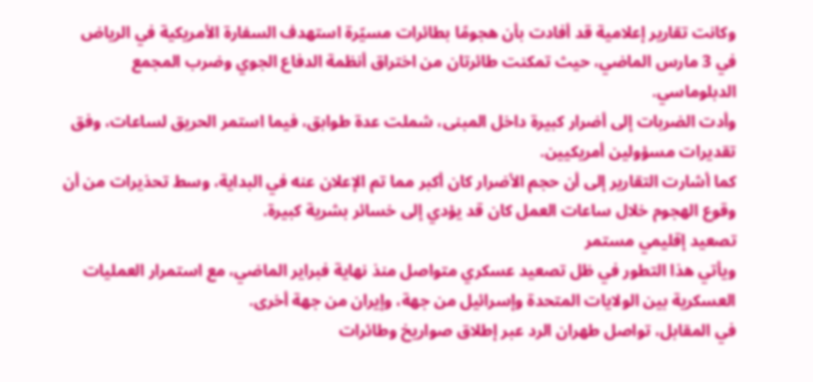وكانت تقارير إعلامية قد أفادت بأن هجومًا بطائرات مسيّرة استهدف السفارة الأمريكية في الرياض في 3 مارس الماضي، حيث تمكنت طائرتان من اختراق أنظمة الدفاع الجوي وضرب المجمع الدبلوماسي.
وأدت الضربات إلى أضرار كبيرة داخل المبنى، شملت عدة طوابق، فيما استمر الحريق لساعات، وفق تقديرات مسؤولين أمريكيين.
كما أشارت التقارير إلى أن حجم الأضرار كان أكبر مما تم الإعلان عنه في البداية، وسط تحذيرات من أن وقوع الهجوم خلال ساعات العمل كان قد يؤدي إلى خسائر بشرية كبيرة.
تصعيد إقليمي مستمر
ويأتي هذا التطور في ظل تصعيد عسكري متواصل منذ نهاية فبراير الماضي، مع استمرار العمليات العسكرية بين الولايات المتحدة وإسرائيل من جهة، وإيران من جهة أخرى.
في المقابل، تواصل طهران الرد عبر إطلاق صواريخ وطائرات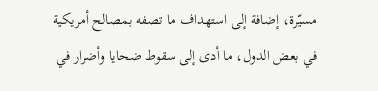مسيّرة، إضافة إلى استهداف ما تصفه بمصالح أمريكية في بعض الدول، ما أدى إلى سقوط ضحايا وأضرار في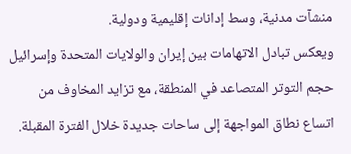منشآت مدنية، وسط إدانات إقليمية ودولية.
ويعكس تبادل الاتهامات بين إيران والولايات المتحدة وإسرائيل حجم التوتر المتصاعد في المنطقة، مع تزايد المخاوف من اتساع نطاق المواجهة إلى ساحات جديدة خلال الفترة المقبلة.